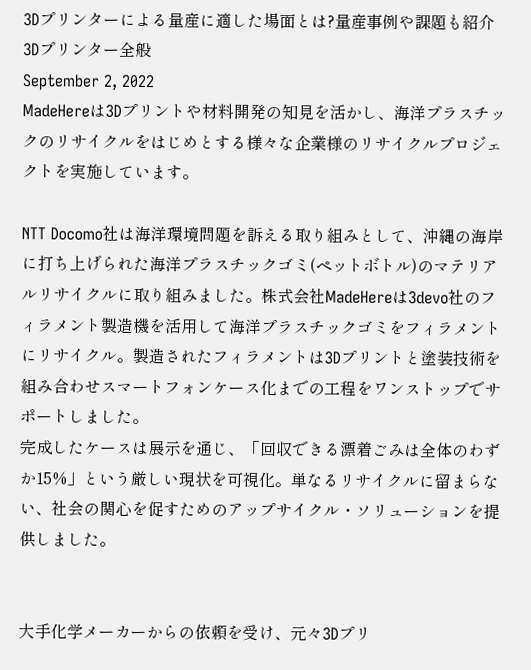3Dプリンターによる量産に適した場面とは?量産事例や課題も紹介
3Dプリンター全般
September 2, 2022
MadeHereは3Dプリントや材料開発の知見を活かし、海洋プラスチックのリサイクルをはじめとする様々な企業様のリサイクルプロジェクトを実施しています。

NTT Docomo社は海洋環境問題を訴える取り組みとして、沖縄の海岸に打ち上げられた海洋プラスチックゴミ(ペットボトル)のマテリアルリサイクルに取り組みました。株式会社MadeHereは3devo社のフィラメント製造機を活用して海洋プラスチックゴミをフィラメントにリサイクル。製造されたフィラメントは3Dプリントと塗装技術を組み合わせスマートフォンケース化までの工程をワンストップでサポートしました。
完成したケースは展示を通じ、「回収できる漂着ごみは全体のわずか15%」という厳しい現状を可視化。単なるリサイクルに留まらない、社会の関心を促すためのアップサイクル・ソリューションを提供しました。


大手化学メーカーからの依頼を受け、元々3Dプリ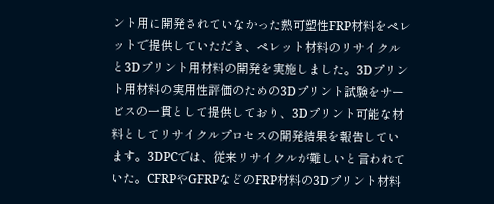ント用に開発されていなかった熱可塑性FRP材料をペレットで提供していただき、ペレット材料のリサイクルと3Dプリント用材料の開発を実施しました。3Dプリント用材料の実用性評価のための3Dプリント試験をサービスの一貫として提供しており、3Dプリント可能な材料としてリサイクルプロセスの開発結果を報告しています。3DPCでは、従来リサイクルが難しいと言われていた。CFRPやGFRPなどのFRP材料の3Dプリント材料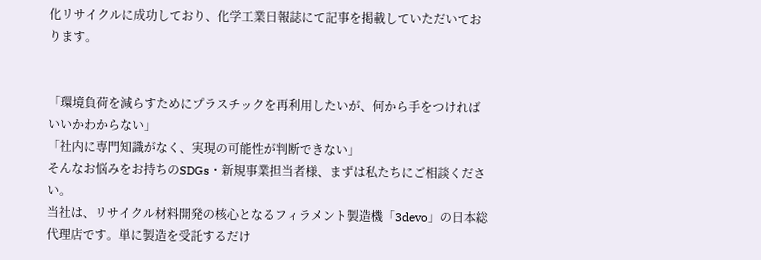化リサイクルに成功しており、化学工業日報誌にて記事を掲載していただいております。


「環境負荷を減らすためにプラスチックを再利用したいが、何から手をつければいいかわからない」
「社内に専門知識がなく、実現の可能性が判断できない」
そんなお悩みをお持ちのSDGs・新規事業担当者様、まずは私たちにご相談ください。
当社は、リサイクル材料開発の核心となるフィラメント製造機「3devo」の日本総代理店です。単に製造を受託するだけ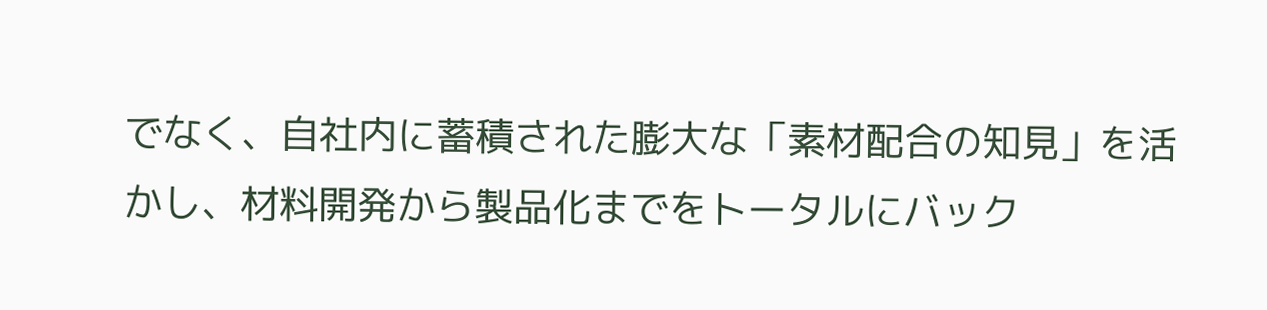でなく、自社内に蓄積された膨大な「素材配合の知見」を活かし、材料開発から製品化までをトータルにバック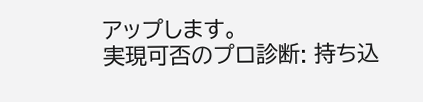アップします。
実現可否のプロ診断: 持ち込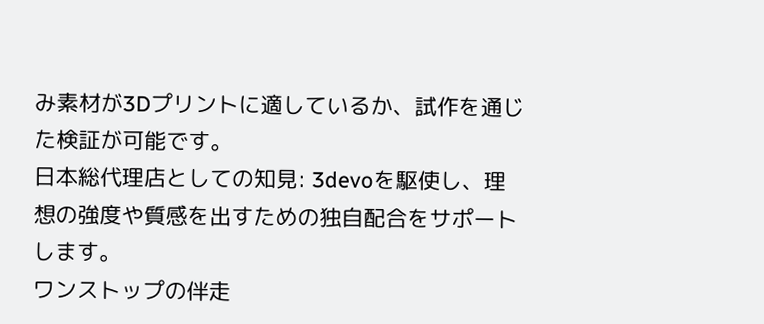み素材が3Dプリントに適しているか、試作を通じた検証が可能です。
日本総代理店としての知見: 3devoを駆使し、理想の強度や質感を出すための独自配合をサポートします。
ワンストップの伴走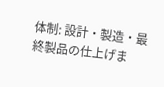体制: 設計・製造・最終製品の仕上げま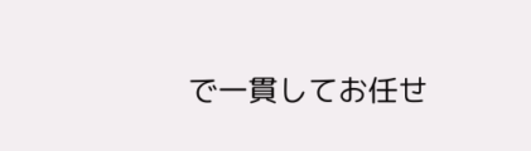で一貫してお任せ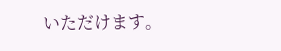いただけます。